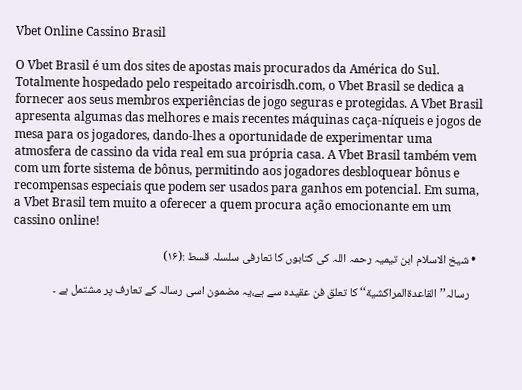Vbet Online Cassino Brasil

O Vbet Brasil é um dos sites de apostas mais procurados da América do Sul. Totalmente hospedado pelo respeitado arcoirisdh.com, o Vbet Brasil se dedica a fornecer aos seus membros experiências de jogo seguras e protegidas. A Vbet Brasil apresenta algumas das melhores e mais recentes máquinas caça-níqueis e jogos de mesa para os jogadores, dando-lhes a oportunidade de experimentar uma atmosfera de cassino da vida real em sua própria casa. A Vbet Brasil também vem com um forte sistema de bônus, permitindo aos jogadores desbloquear bônus e recompensas especiais que podem ser usados para ganhos em potencial. Em suma, a Vbet Brasil tem muito a oferecer a quem procura ação emocionante em um cassino online!

  • شیخ الاسلام ابن تیمیہ رحمہ اللہ کی کتابوں کا تعارفی سلسلہ قسط :(۱۶)

    رسالہ’’القاعدةالمراکشیة‘‘ کا تعلق فن عقیدہ سے ہے،یہ مضمون اسی رسالہ کے تعارف پر مشتمل ہے ۔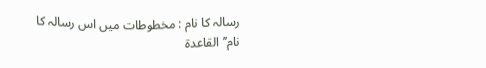رسالہ کا نام : مخطوطات میں اس رسالہ کا نام’’القاعدة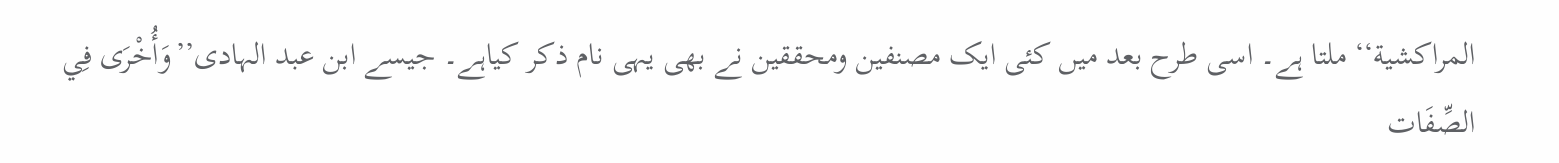المراكشية‘‘ ملتا ہے۔ اسی طرح بعد میں کئی ایک مصنفین ومحققین نے بھی یہی نام ذکر کیاہے۔ جیسے ابن عبد الہادی’’وَأُخْرَى فِي الصِّفَات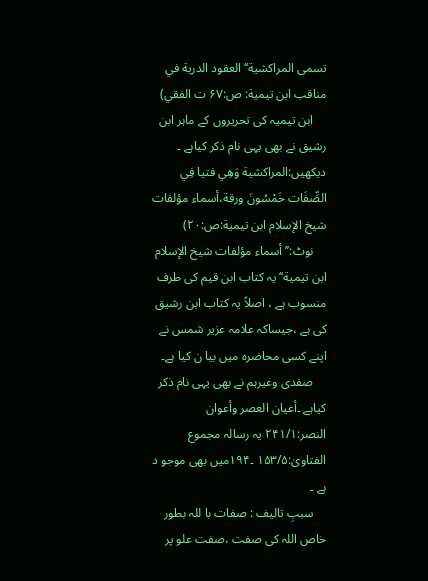تسمى ‌المراكشية‘‘ العقود الدرية في مناقب ابن تيمية: ص:۶۷ ت الفقي)
    ابن تیمیہ کی تحریروں کے ماہر ابن رشیق نے بھی یہی نام ذکر کیاہے ۔ دیکھیں:المراكشية وَهِي فتيا فِي الصِّفَات خَمْسُونَ ورقة،أسماء مؤلفات شيخ الإسلام ابن تيمية:ص:۲۰)
    نوٹ:’’ أسماء مؤلفات شيخ الإسلام ابن تيمية‘‘ یہ کتاب ابن قیم کی طرف منسوب ہے ، اصلاً یہ کتاب ابن رشیق کی ہے ،جیساکہ علامہ عزیر شمس نے اپنے کسی محاضرہ میں بیا ن کیا ہے۔
    صفدی وغیرہم نے بھی یہی نام ذکر کیاہے ۔أعيان العصر وأعوان النصر:۲۴۱/۱ یہ رسالہ مجموع الفتاویٰ:۱۵۳/۵ ۔۱۹۴میں بھی موجو د ہے ۔
    سببِ تالیف : صفات با للہ بطور خاص اللہ کی صفت ،صفت علو پر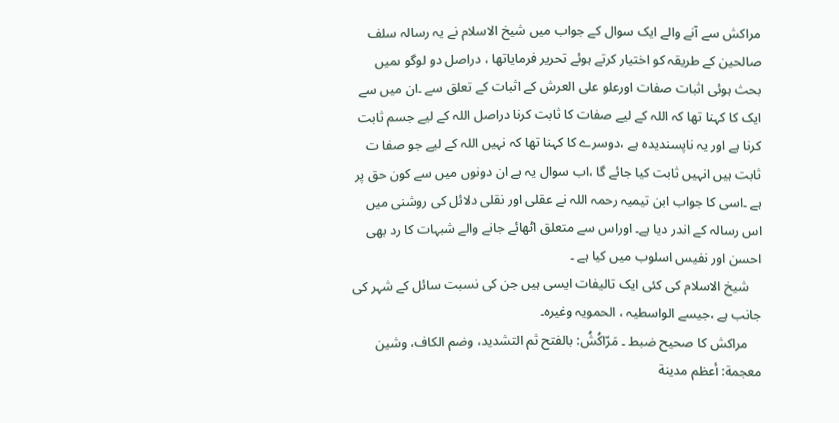مراکش سے آنے والے ایک سوال کے جواب میں شیخ الاسلام نے یہ رسالہ سلف صالحین کے طریقہ کو اختیار کرتے ہوئے تحریر فرمایاتھا ، دراصل دو لوگو ںمیں بحث ہوئی اثبات صفات اورعلو علی العرش کے اثبات کے تعلق سے ۔ان میں سے ایک کا کہنا تھا کہ اللہ کے لیے صفات کا ثابت کرنا دراصل اللہ کے لیے جسم ثابت کرنا ہے اور یہ ناپسندیدہ ہے ،دوسرے کا کہنا تھا کہ نہیں اللہ کے لیے جو صفا ت ثابت ہیں انہیں ثابت کیا جائے گا ،اب سوال یہ ہے ان دونوں میں سے کون حق پر ہے ۔اسی کا جواب ابن تیمیہ رحمہ اللہ نے عقلی اور نقلی دلائل کی روشنی میں اس رسالہ کے اندر دیا ہے۔ اوراس سے متعلق اٹھائے جانے والے شبہات کا رد بھی احسن اور نفیس اسلوب میں کیا ہے ۔
    شیخ الاسلام کی کئی ایک تالیفات ایسی ہیں جن کی نسبت سائل کے شہر کی جانب ہے ،جیسے الواسطیہ ، الحمویہ وغیرہ۔
    مراکش کا صحیح ضبط ۔‌‌‌‌‌‌ مَرّاكُشُ: بالفتح ثم التشديد، وضم الكاف، وشين معجمة: أعظم مدينة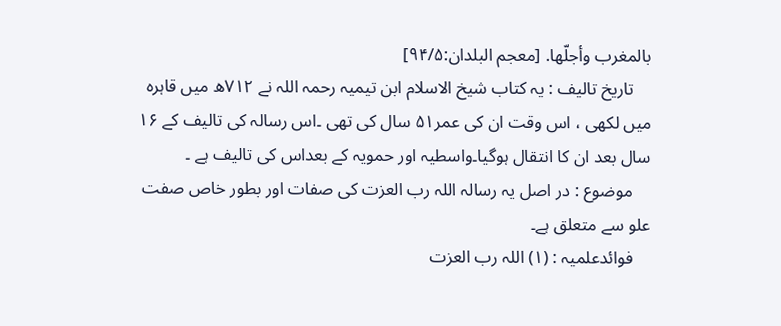بالمغرب وأجلّها. [معجم البلدان:۹۴/۵]
    تاریخ تالیف : یہ کتاب شیخ الاسلام ابن تیمیہ رحمہ اللہ نے ۷۱۲ھ میں قاہرہ میں لکھی ، اس وقت ان کی عمر۵۱ سال کی تھی ۔اس رسالہ کی تالیف کے ۱۶ سال بعد ان کا انتقال ہوگیا۔واسطیہ اور حمویہ کے بعداس کی تالیف ہے ۔
    موضوع : در اصل یہ رسالہ اللہ رب العزت کی صفات اور بطور خاص صفت علو سے متعلق ہے۔
    فوائدعلمیہ : (۱) اللہ رب العزت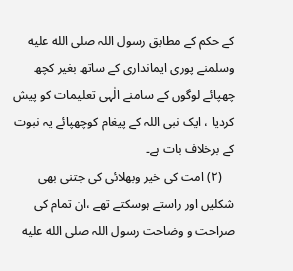کے حکم کے مطابق رسول اللہ صلى الله عليه وسلمنے پوری ایمانداری کے ساتھ بغیر کچھ چھپائے لوگوں کے سامنے الٰہی تعلیمات کو پیش کردیا ، ایک نبی اللہ کے پیغام کوچھپائے یہ نبوت کے برخلاف بات ہے۔
    (۲) امت کی خیر وبھلائی کی جتنی بھی شکلیں اور راستے ہوسکتے تھے ،ان تمام کی صراحت و وضاحت رسول اللہ صلى الله عليه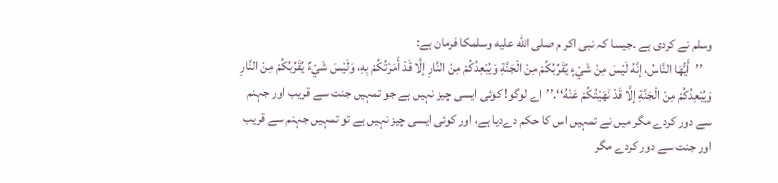وسلم نے کردی ہے ۔جیسا کہ نبی اکر م صلى الله عليه وسلمکا فرمان ہے:
    ’’أَيُّهَا النَّاسُ، إنَّهُ لَيْسَ مِنْ شَيْءٍ يُقَرِّبُكُمْ مِنْ الْجَنَّةِ وَيُبْعِدُكُمْ مِنْ النَّارِ إلَّا قَدْ أَمَرْتُكُمْ بِهِ، وَلَيْسَ شَيْءٌ يُقَرِّبُكُمْ مِنْ النَّارِ وَيُبْعِدُكُمْ مِنْ الْجَنَّةِ إلَّا قَدْ نَهَيْتُكُمْ عَنْهُ‘‘.’’اے لوگو! کوئی ایسی چیز نہیں ہے جو تمہیں جنت سے قریب اور جہنم سے دور کردے مگر میں نے تمہیں اس کا حکم دےدیا ہے، اور کوئی ایسی چیز نہیں ہے تو تمہیں جہنم سے قریب اور جنت سے دور کردے مگر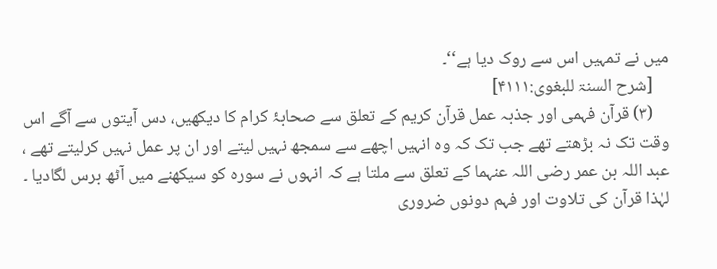میں نے تمہیں اس سے روک دیا ہے‘‘۔
    [شرح السنۃ للبغوی:۴۱۱۱]
    (۳) قرآن فہمی اور جذبہ عمل قرآن کریم کے تعلق سے صحابۂ کرام کا دیکھیں، دس آیتوں سے آگے اس وقت تک نہ بڑھتے تھے جب تک کہ وہ انہیں اچھے سے سمجھ نہیں لیتے اور ان پر عمل نہیں کرلیتے تھے ، عبد اللہ بن عمر رضی اللہ عنہما کے تعلق سے ملتا ہے کہ انہوں نے سورہ کو سیکھنے میں آٹھ برس لگادیا ۔ لہٰذا قرآن کی تلاوت اور فہم دونوں ضروری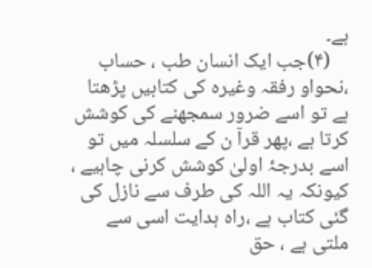ہے۔
    (۴)جب ایک انسان طب ، حساب ،نحواو رفقہ وغیرہ کی کتابیں پڑھتا ہے تو اسے ضرور سمجھنے کی کوشش کرتا ہے ،پھر قرآ ن کے سلسلہ میں تو اسے بدرجۂ اولیٰ کوشش کرنی چاہیے ، کیونکہ یہ اللہ کی طرف سے نازل کی گئی کتاب ہے ،راہ ہدایت اسی سے ملتی ہے ، حق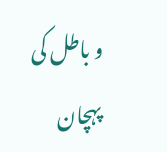و باطل کی پہچان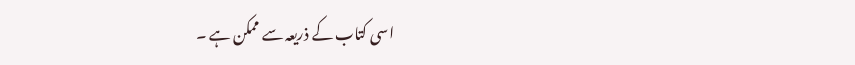اسی کتاب کے ذریعہ سے ممکن ہے ۔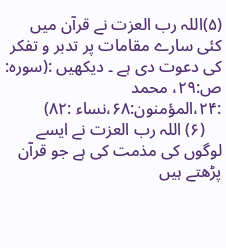(۵)اللہ رب العزت نے قرآن میں کئی سارے مقامات پر تدبر و تفکر کی دعوت دی ہے ۔ دیکھیں :(سورہ: ص:۲۹، محمد :۲۴،المؤمنون:۶۸،نساء :۸۲)
    (۶) اللہ رب العزت نے ایسے لوگوں کی مذمت کی ہے جو قرآن پڑھتے ہیں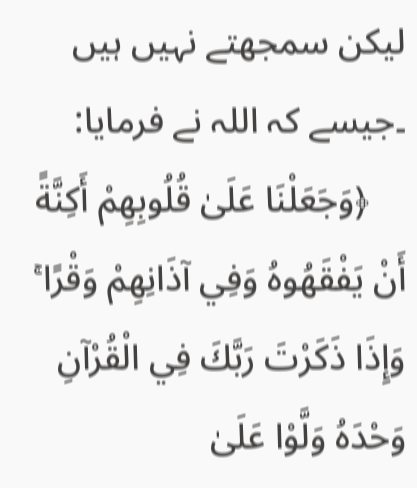لیکن سمجھتے نہیں ہیں ۔جیسے کہ اللہ نے فرمایا:
    ﴿وَجَعَلْنَا عَلَىٰ قُلُوبِھِمْ أَكِنَّةً أَنْ يَفْقَھُوهُ وَفِي آذَانِھِمْ وَقْرًا ۚ وَإِذَا ذَكَرْتَ رَبَّكَ فِي الْقُرْآنِ وَحْدَهُ وَلَّوْا عَلَىٰ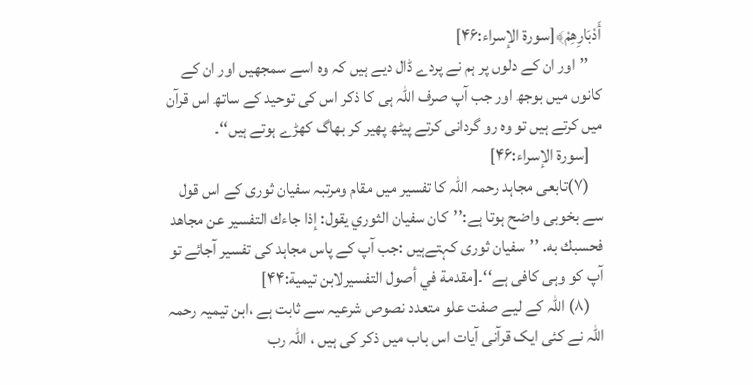أَدْبَارِهِمْ﴾[سورة الإسراء:۴۶]
    ’’اور ان کے دلوں پر ہم نے پردے ڈال دیے ہیں کہ وہ اسے سمجھیں اور ان کے کانوں میں بوجھ اور جب آپ صرف اللہ ہی کا ذکر اس کی توحید کے ساتھ اس قرآن میں کرتے ہیں تو وہ رو گردانی کرتے پیٹھ پھیر کر بھاگ کھڑے ہوتے ہیں‘‘۔
    [سورة الإسراء:۴۶]
    (۷)تابعی مجاہد رحمہ اللہ کا تفسیر میں مقام ومرتبہ سفیان ثوری کے اس قول سے بخوبی واضح ہوتا ہے:’’كان سفيان الثوري يقول: إذا جاءك التفسير عن مجاهد فحسبك به. ’’سفیان ثوری کہتےہیں :جب آپ کے پاس مجاہد کی تفسیر آجائے تو آپ کو وہی کافی ہے‘‘۔[مقدمة في أصول التفسيرلابن تيمية:۴۴]
    (۸) اللہ کے لیے صفت علو متعدد نصوص شرعیہ سے ثابت ہے ،ابن تیمیہ رحمہ اللہ نے کئی ایک قرآنی آیات اس باب میں ذکر کی ہیں ، اللہ رب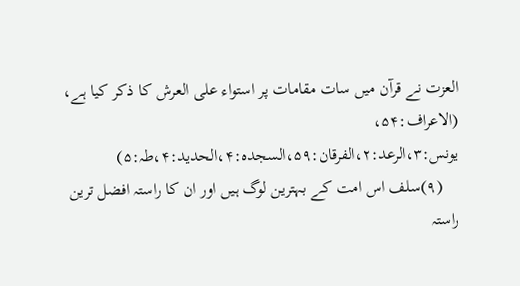العزت نے قرآن میں سات مقامات پر استواء علی العرش کا ذکر کیا ہے، (الاعراف:۵۴، یونس:۳،الرعد:۲،الفرقان:۵۹،السجدہ:۴،الحدید:۴،طہ:۵)
    (۹)سلف اس امت کے بہترین لوگ ہیں اور ان کا راستہ افضل ترین راستہ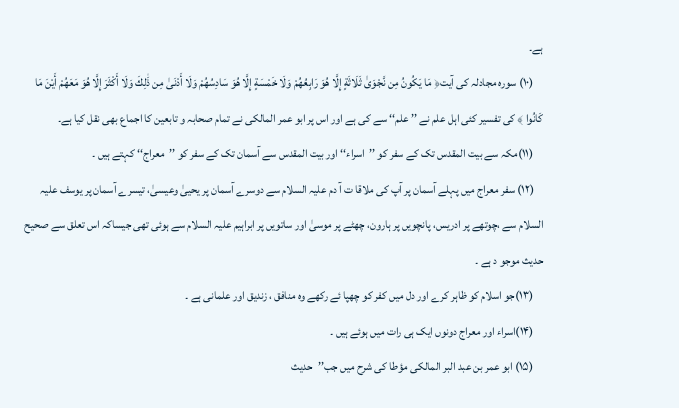ہے۔
    (۱۰) سورہ مجادلہ کی آیت﴿ مَا يَكُونُ مِن نَّجْوَىٰ ثَلَاثَةٍ إِلَّا هُوَ رَابِعُھُمْ وَلَا خَمْسَةٍ إِلَّا هُوَ سَادِسُھُمْ وَلَا أَدْنَىٰ مِن ذَٰلِكَ وَلَا أَكْثَرَ إِلَّا هُوَ مَعَھُمْ أَيْنَ مَا كَانُوا ﴾ کی تفسیر کئی اہل علم نے ’’ علم‘‘ سے کی ہے اور اس پر ابو عمر المالکی نے تمام صحابہ و تابعین کا اجماع بھی نقل کیا ہے۔
    (۱۱)مکہ سے بیت المقدس تک کے سفر کو ’’اسراء‘‘ اور بیت المقدس سے آسمان تک کے سفر کو ’’معراج‘‘ کہتے ہیں ۔
    (۱۲) سفر معراج میں پہلے آسمان پر آپ کی ملاقا ت آ دم علیہ السلام سے دوسرے آسمان پر یحییٰ وعیسیٰ، تیسرے آسمان پر یوسف علیہ السلام سے ،چوتھے پر ادریس، پانچویں پر ہارون، چھٹے پر موسیٰ اور ساتویں پر ابراہیم علیہ السلام سے ہوئی تھی جیساکہ اس تعلق سے صحیح حدیث موجو د ہے ۔
    (۱۳)جو اسلام کو ظاہر کرے اور دل میں کفر کو چھپا ئے رکھے وہ منافق ، زندیق اور علمانی ہے ۔
    (۱۴)اسراء اور معراج دونوں ایک ہی رات میں ہوئے ہیں ۔
    (۱۵) ابو عمر بن عبد البر المالکی مؤطا کی شرح میں جب’’حدیث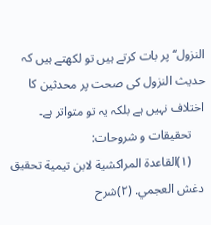النزول‘‘ پر بات کرتے ہیں تو لکھتے ہیں کہ حدیث النزول کی صحت پر محدثین کا اختلاف نہیں ہے بلکہ یہ تو متواتر ہے۔
    تحقیقات و شروحات:
    (۱)القاعدة المراكشية لابن تيمية تحقيق دغش العجمي. (۲)شرح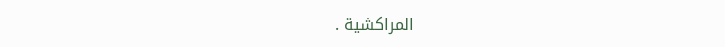المراكشية .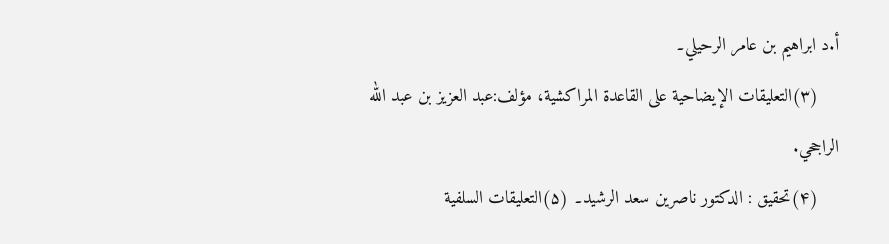أ.د ابراهيم بن عامر الرحيلي۔
    (۳)التعليقات الإيضاحية على القاعدة المراكشية، مؤلف:عبد العزيز بن عبد الله الراجحي.
    (۴)تحقیق : الدكتور ناصرين سعد الرشيد۔ (۵)التعليقات السلفية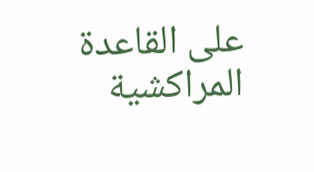على القاعدة المراكشية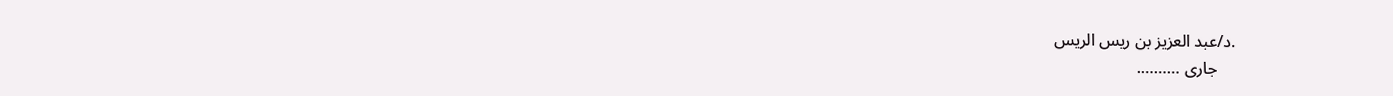.د/عبد العزيز بن ريس الريس
    جاری ……….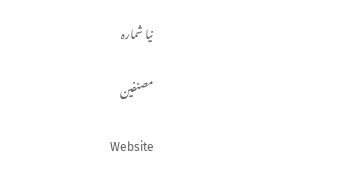نیا شمارہ

مصنفین

Website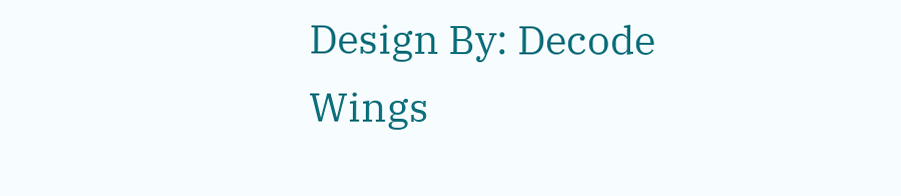Design By: Decode Wings